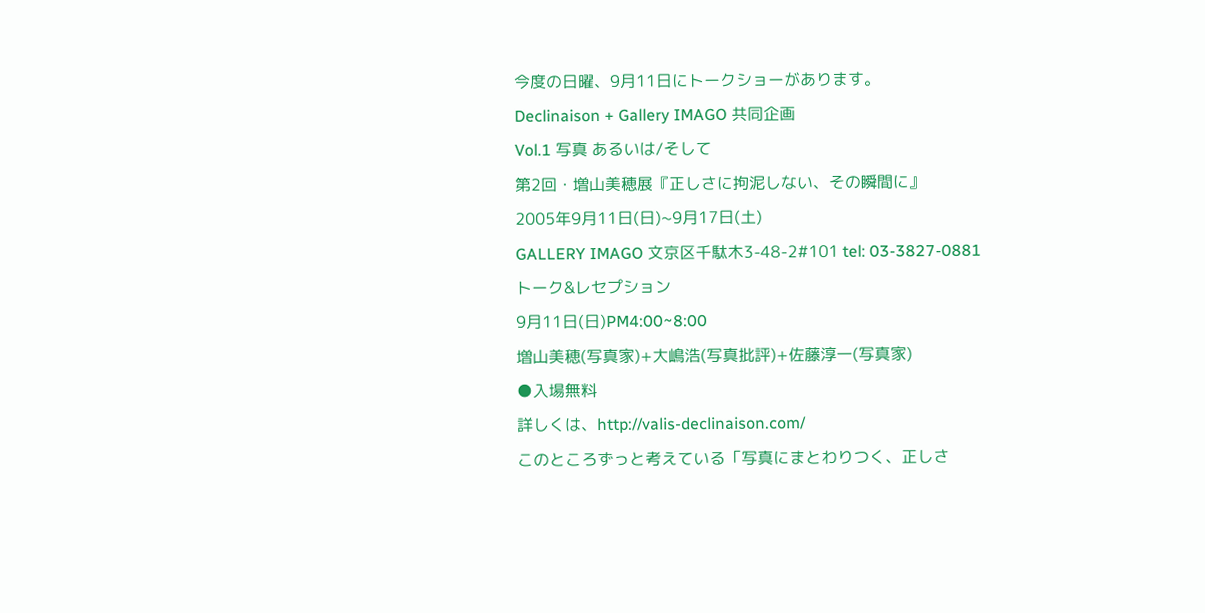今度の日曜、9月11日にトークショーがあります。
Declinaison + Gallery IMAGO 共同企画
Vol.1 写真 あるいは/そして
第2回・増山美穂展『正しさに拘泥しない、その瞬間に』
2005年9月11日(日)~9月17日(土)
GALLERY IMAGO 文京区千駄木3-48-2#101 tel: 03-3827-0881
トーク&レセプション
9月11日(日)PM4:00~8:00
増山美穂(写真家)+大嶋浩(写真批評)+佐藤淳一(写真家)
●入場無料
詳しくは、http://valis-declinaison.com/
このところずっと考えている「写真にまとわりつく、正しさ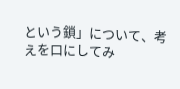という鎖」について、考えを口にしてみ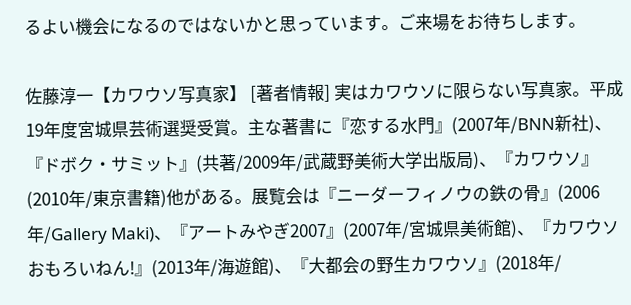るよい機会になるのではないかと思っています。ご来場をお待ちします。

佐藤淳一【カワウソ写真家】 [著者情報] 実はカワウソに限らない写真家。平成19年度宮城県芸術選奨受賞。主な著書に『恋する水門』(2007年/BNN新社)、『ドボク・サミット』(共著/2009年/武蔵野美術大学出版局)、『カワウソ』(2010年/東京書籍)他がある。展覧会は『ニーダーフィノウの鉄の骨』(2006年/Gallery Maki)、『アートみやぎ2007』(2007年/宮城県美術館)、『カワウソおもろいねん!』(2013年/海遊館)、『大都会の野生カワウソ』(2018年/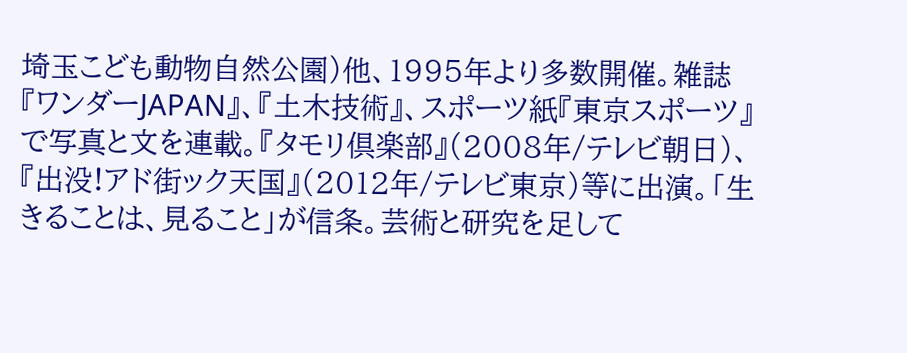埼玉こども動物自然公園)他、1995年より多数開催。雑誌『ワンダーJAPAN』、『土木技術』、スポーツ紙『東京スポーツ』で写真と文を連載。『タモリ倶楽部』(2008年/テレビ朝日)、『出没!アド街ック天国』(2012年/テレビ東京)等に出演。「生きることは、見ること」が信条。芸術と研究を足して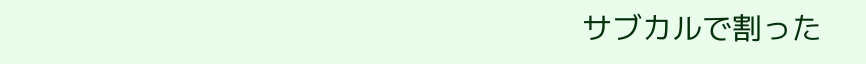サブカルで割った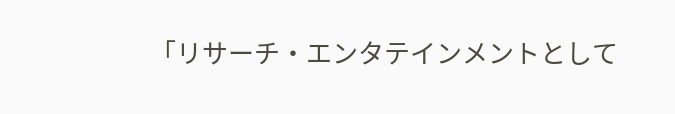「リサーチ・エンタテインメントとして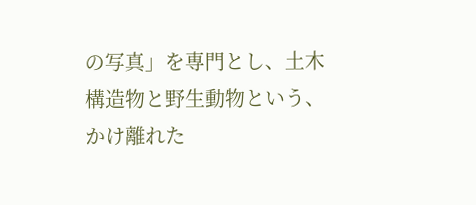の写真」を専門とし、土木構造物と野生動物という、かけ離れた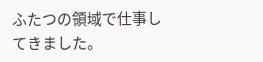ふたつの領域で仕事してきました。